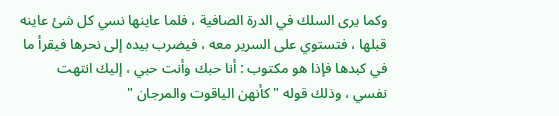وكما يرى السلك في الدرة الصافية ، فلما عاينها نسي كل شئ عاينه
قبلها ، فتستوي على السرير معه ، فيضرب بيده إلى نحرها فيقرأ ما
في كبدها فإذا هو مكتوب : أنا حبك وأنت حبي ، إليك انتهت
نفسي ، وذلك قوله " كأنهن الياقوت والمرجان "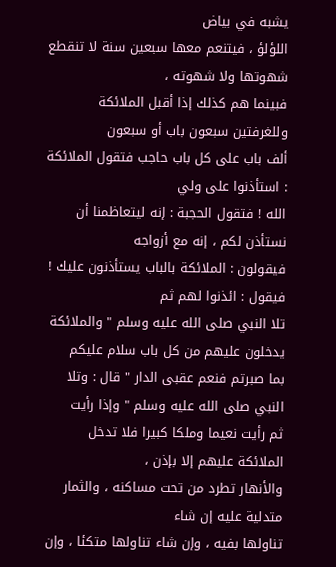يشبه في بياض
اللؤلؤ ، فيتنعم معها سبعين سنة لا تنقطع شهوتها ولا شهوته ،
فبينما هم كذلك إذا أقبل الملائكة وللغرفتين سبعون باب أو سبعون
ألف باب على كل باب حاجب فتقول الملائكة : استأذنوا على ولي
الله ! فتقول الحجبة : إنه ليتعاظمنا أن نستأذن لكم ، إنه مع أزواجه
فيقولون : الملائكة بالباب يستأذنون عليك ! فيقول : ائذنوا لهم ثم
تلا النبي صلى الله عليه وسلم " والملائكة يدخلون عليهم من كل باب سلام عليكم
بما صبرتم فنعم عقبى الدار " قال : وتلا النبي صلى الله عليه وسلم " وإذا رأيت
ثم رأيت نعيما وملكا كبيرا فلا تدخل الملائكة عليهم إلا بإذن ،
والأنهار تطرد من تحت مساكنه ، والثمار متدلية عليه إن شاء
تناولها بفيه ، وإن شاء تناولها متكئا ، وإن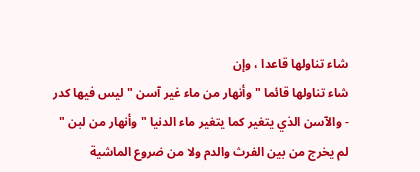شاء تناولها قاعدا ، وإن
شاء تناولها قائما " وأنهار من ماء غير آسن " ليس فيها كدر
- والآسن الذي يتغير كما يتغير ماء الدنيا " وأنهار من لبن "
لم يخرج من بين الفرث والدم ولا من ضروع الماشية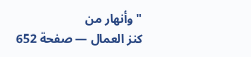" وأنهار من
كنز العمال — صفحة 652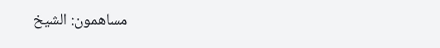مساهمون: الشيخ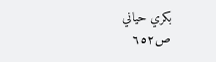بكري حياني
ص٦٥٢